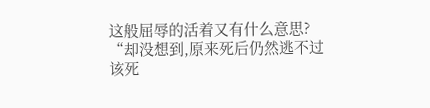这般屈辱的活着又有什么意思?
“却没想到,原来死后仍然逃不过该死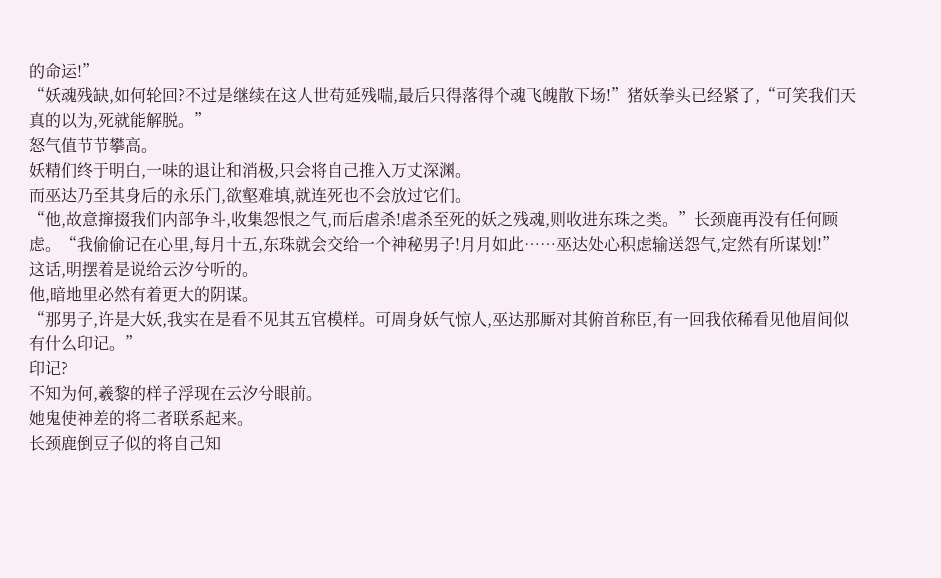的命运!”
“妖魂残缺,如何轮回?不过是继续在这人世苟延残喘,最后只得落得个魂飞魄散下场!”猪妖拳头已经紧了,“可笑我们天真的以为,死就能解脱。”
怒气值节节攀高。
妖精们终于明白,一味的退让和消极,只会将自己推入万丈深渊。
而巫达乃至其身后的永乐门,欲壑难填,就连死也不会放过它们。
“他,故意撺掇我们内部争斗,收集怨恨之气,而后虐杀!虐杀至死的妖之残魂,则收进东珠之类。”长颈鹿再没有任何顾虑。“我偷偷记在心里,每月十五,东珠就会交给一个神秘男子!月月如此……巫达处心积虑输送怨气,定然有所谋划!”
这话,明摆着是说给云汐兮听的。
他,暗地里必然有着更大的阴谋。
“那男子,许是大妖,我实在是看不见其五官模样。可周身妖气惊人,巫达那厮对其俯首称臣,有一回我依稀看见他眉间似有什么印记。”
印记?
不知为何,羲黎的样子浮现在云汐兮眼前。
她鬼使神差的将二者联系起来。
长颈鹿倒豆子似的将自己知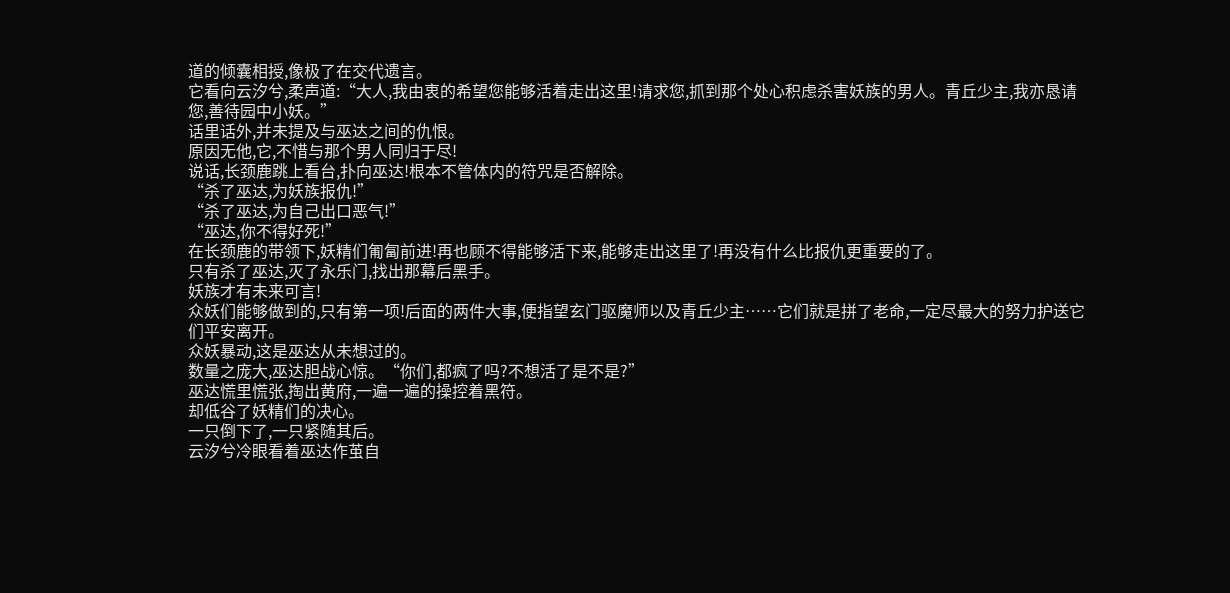道的倾囊相授,像极了在交代遗言。
它看向云汐兮,柔声道:“大人,我由衷的希望您能够活着走出这里!请求您,抓到那个处心积虑杀害妖族的男人。青丘少主,我亦恳请您,善待园中小妖。”
话里话外,并未提及与巫达之间的仇恨。
原因无他,它,不惜与那个男人同归于尽!
说话,长颈鹿跳上看台,扑向巫达!根本不管体内的符咒是否解除。
“杀了巫达,为妖族报仇!”
“杀了巫达,为自己出口恶气!”
“巫达,你不得好死!”
在长颈鹿的带领下,妖精们匍匐前进!再也顾不得能够活下来,能够走出这里了!再没有什么比报仇更重要的了。
只有杀了巫达,灭了永乐门,找出那幕后黑手。
妖族才有未来可言!
众妖们能够做到的,只有第一项!后面的两件大事,便指望玄门驱魔师以及青丘少主……它们就是拼了老命,一定尽最大的努力护送它们平安离开。
众妖暴动,这是巫达从未想过的。
数量之庞大,巫达胆战心惊。“你们,都疯了吗?不想活了是不是?”
巫达慌里慌张,掏出黄府,一遍一遍的操控着黑符。
却低谷了妖精们的决心。
一只倒下了,一只紧随其后。
云汐兮冷眼看着巫达作茧自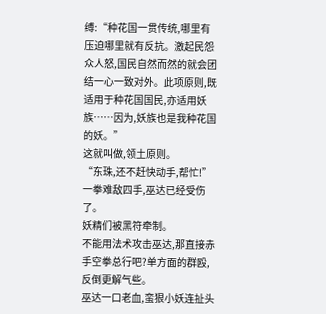缚:“种花国一贯传统,哪里有压迫哪里就有反抗。激起民怨众人怒,国民自然而然的就会团结一心一致对外。此项原则,既适用于种花国国民,亦适用妖族……因为,妖族也是我种花国的妖。”
这就叫做,领土原则。
“东珠,还不赶快动手,帮忙!”一拳难敌四手,巫达已经受伤了。
妖精们被黑符牵制。
不能用法术攻击巫达,那直接赤手空拳总行吧?单方面的群殴,反倒更解气些。
巫达一口老血,蛮狠小妖连扯头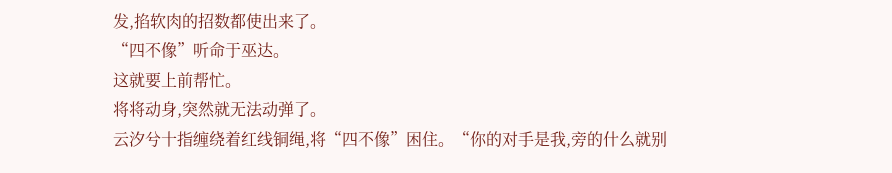发,掐软肉的招数都使出来了。
“四不像”听命于巫达。
这就要上前帮忙。
将将动身,突然就无法动弹了。
云汐兮十指缠绕着红线铜绳,将“四不像”困住。“你的对手是我,旁的什么就别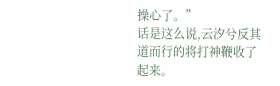操心了。”
话是这么说,云汐兮反其道而行的将打神鞭收了起来。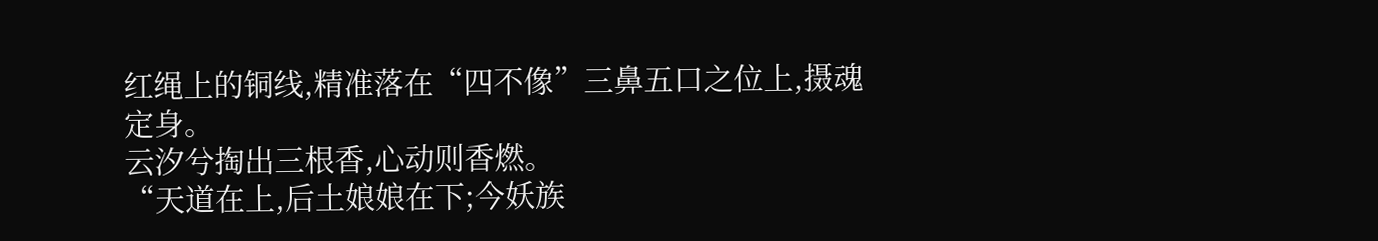红绳上的铜线,精准落在“四不像”三鼻五口之位上,摄魂定身。
云汐兮掏出三根香,心动则香燃。
“天道在上,后土娘娘在下;今妖族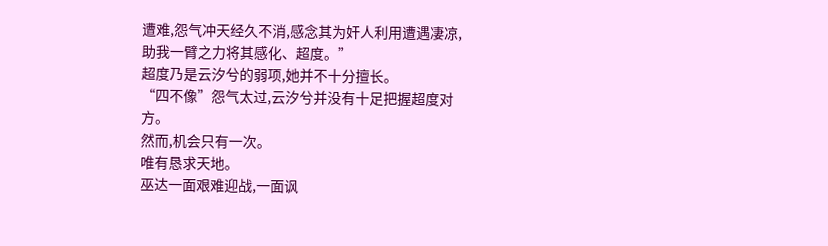遭难,怨气冲天经久不消,感念其为奸人利用遭遇凄凉,助我一臂之力将其感化、超度。”
超度乃是云汐兮的弱项,她并不十分擅长。
“四不像”怨气太过,云汐兮并没有十足把握超度对方。
然而,机会只有一次。
唯有恳求天地。
巫达一面艰难迎战,一面讽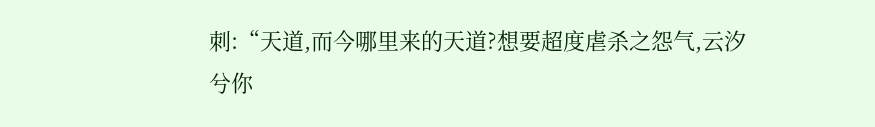刺:“天道,而今哪里来的天道?想要超度虐杀之怨气,云汐兮你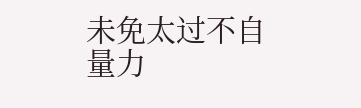未免太过不自量力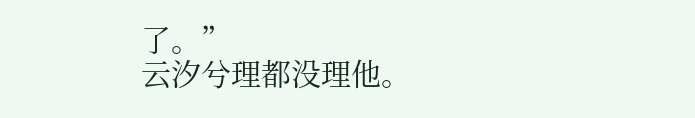了。”
云汐兮理都没理他。